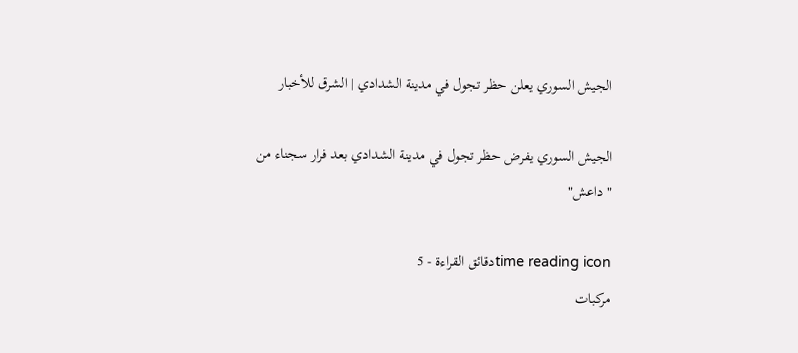الجيش السوري يعلن حظر تجول في مدينة الشدادي | الشرق للأخبار

الجيش السوري يفرض حظر تجول في مدينة الشدادي بعد فرار سجناء من "داعش"

time reading iconدقائق القراءة - 5
مركبات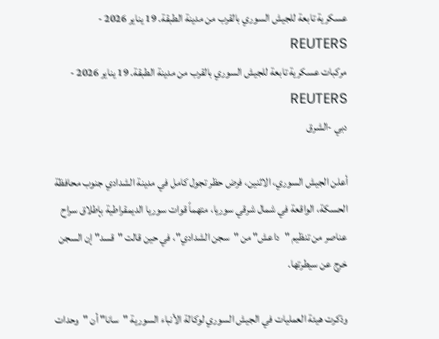عسكرية تابعة للجيش السوري بالقرب من مدينة الطبقة. 19 يناير 2026 - REUTERS
مركبات عسكرية تابعة للجيش السوري بالقرب من مدينة الطبقة. 19 يناير 2026 - REUTERS
دبي -الشرق

أعلن الجيش السوري، الاثنين، فرض حظر تجول كامل في مدينة الشدادي جنوب محافظة الحسكة، الواقعة في شمال شرقي سوريا، متهماً قوات سوريا الديمقراطية بإطلاق سراح عناصر من تنظيم "داعش" من "سجن الشدادي"، في حين قالت "قسد" إن السجن خرج عن سيطرتها.

وذكرت هيئة العمليات في الجيش السوري لوكالة الأنباء السورية "سانا" أن "وحدات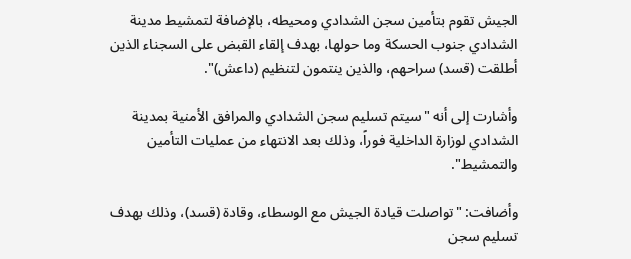الجيش تقوم بتأمين سجن الشدادي ومحيطه، بالإضافة لتمشيط مدينة الشدادي جنوب الحسكة وما حولها، بهدف إلقاء القبض على السجناء الذين أطلقت (قسد) سراحهم، والذين ينتمون لتنظيم (داعش)".

وأشارت إلى أنه "سيتم تسليم سجن الشدادي والمرافق الأمنية بمدينة الشدادي لوزارة الداخلية فوراً، وذلك بعد الانتهاء من عمليات التأمين والتمشيط".

وأضافت: "تواصلت قيادة الجيش مع الوسطاء، وقادة (قسد)، وذلك بهدف تسليم سجن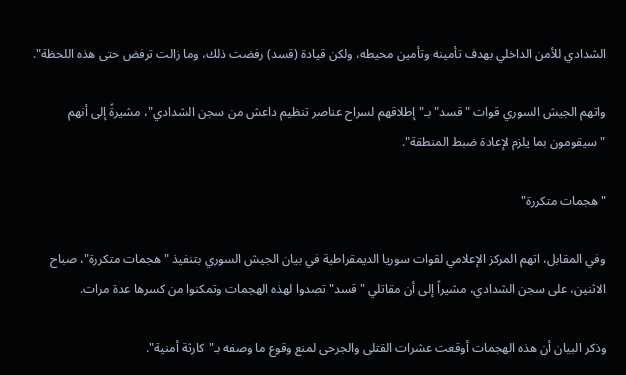الشدادي للأمن الداخلي بهدف تأمينه وتأمين محيطه، ولكن قيادة (قسد) رفضت ذلك، وما زالت ترفض حتى هذه اللحظة".

واتهم الجيش السوري قوات "قسد" بـ"إطلاقهم لسراح عناصر تنظيم داعش من سجن الشدادي"، مشيرةً إلى أنهم "سيقومون بما يلزم لإعادة ضبط المنطقة".

"هجمات متكررة"

وفي المقابل، اتهم المركز الإعلامي لقوات سوريا الديمقراطية في بيان الجيش السوري بتنفيذ "هجمات متكررة"، صباح الاثنين، على سجن الشدادي، مشيراً إلى أن مقاتلي "قسد" تصدوا لهذه الهجمات وتمكنوا من كسرها عدة مرات.

وذكر البيان أن هذه الهجمات أوقعت عشرات القتلى والجرحى لمنع وقوع ما وصفه بـ"كارثة أمنية".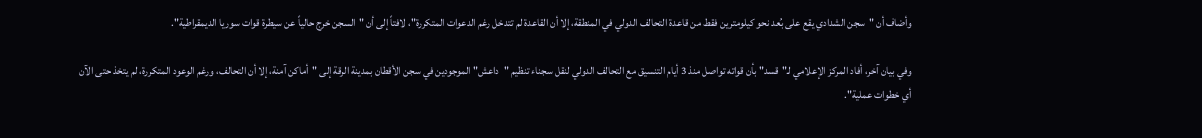وأضاف أن "سجن الشدادي يقع على بُعد نحو كيلومترين فقط من قاعدة التحالف الدولي في المنطقة، إلا أن القاعدة لم تتدخل رغم الدعوات المتكررة"، لافتاً إلى أن "السجن خرج حالياً عن سيطرة قوات سوريا الديمقراطية".

وفي بيان آخر، أفاد المركز الإعلامي لـ"قسد" بأن قواته تواصل منذ 3 أيام التنسيق مع التحالف الدولي لنقل سجناء تنظيم "داعش" الموجودين في سجن الأقطان بمدينة الرقة إلى "أماكن آمنة، إلا أن التحالف، ورغم الوعود المتكررة، لم يتخذ حتى الآن أي خطوات عملية".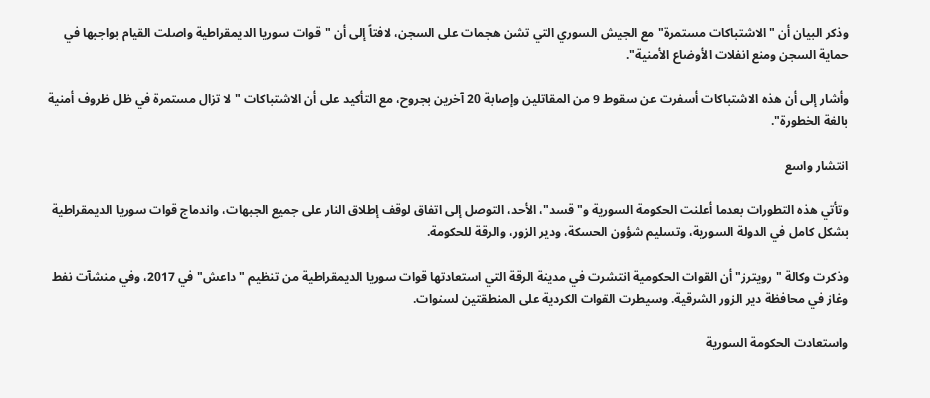وذكر البيان أن "الاشتباكات مستمرة" مع الجيش السوري التي تشن هجمات على السجن، لافتاً إلى أن "قوات سوريا الديمقراطية واصلت القيام بواجبها في حماية السجن ومنع انفلات الأوضاع الأمنية".

وأشار إلى أن هذه الاشتباكات أسفرت عن سقوط 9 من المقاتلين وإصابة 20 آخرين بجروح، مع التأكيد على أن الاشتباكات "لا تزال مستمرة في ظل ظروف أمنية بالغة الخطورة".

انتشار واسع

وتأتي هذه التطورات بعدما أعلنت الحكومة السورية و"قسد"، الأحد، التوصل إلى اتفاق لوقف إطلاق النار على جميع الجبهات، واندماج قوات سوريا الديمقراطية بشكل كامل في الدولة السورية، وتسليم شؤون الحسكة، ودير الزور، والرقة للحكومة.

وذكرت وكالة "رويترز" أن القوات الحكومية انتشرت في مدينة الرقة التي استعادتها قوات سوريا الديمقراطية من تنظيم "داعش" في 2017، وفي منشآت نفط وغاز في محافظة دير الزور الشرقية. وسيطرت القوات الكردية على المنطقتين لسنوات.

واستعادت الحكومة السورية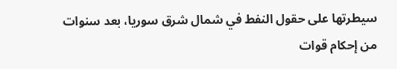سيطرتها على حقول النفط في شمال شرق سوريا، بعد سنوات من إحكام قوات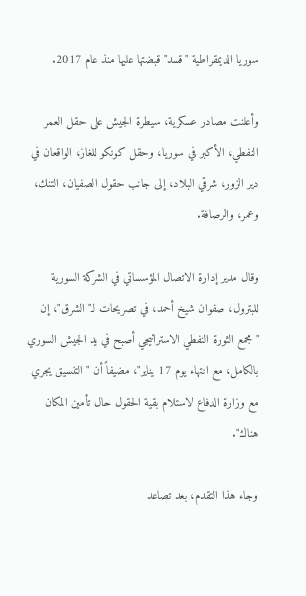سوريا الديمقراطية "قسد" قبضتها عليها منذ عام 2017.

وأعلنت مصادر عسكرية، سيطرة الجيش على حقل العمر النفطي، الأكبر في سوريا، وحقل كونكو للغاز، الواقعان في دير الزور، شرقي البلاد، إلى جانب حقول الصفيان، التنك، وعمر، والرصافة.

وقال مدير إدارة الاتصال المؤسساتي في الشركة السورية للبترول، صفوان شيخ أحمد، في تصريحات لـ"الشرق"، إن "مجمع الثورة النفطي الاستراتيجي أصبح في يد الجيش السوري بالكامل، مع انتهاء يوم 17 يناير"، مضيفاً أن "التنسيق يجري مع وزارة الدفاع لاستلام بقية الحقول حال تأمين المكان هناك".

وجاء هذا التقدم، بعد تصاعد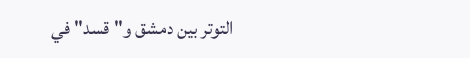التوتر بين دمشق و"قسد" في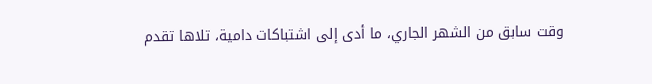وقت سابق من الشهر الجاري، ما أدى إلى اشتباكات دامية، تلاها تقدم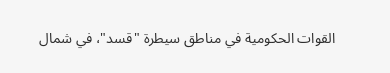القوات الحكومية في مناطق سيطرة "قسد"، في شمال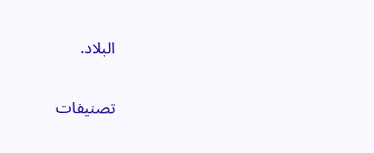البلاد.

تصنيفات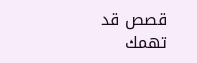قصص قد تهمك